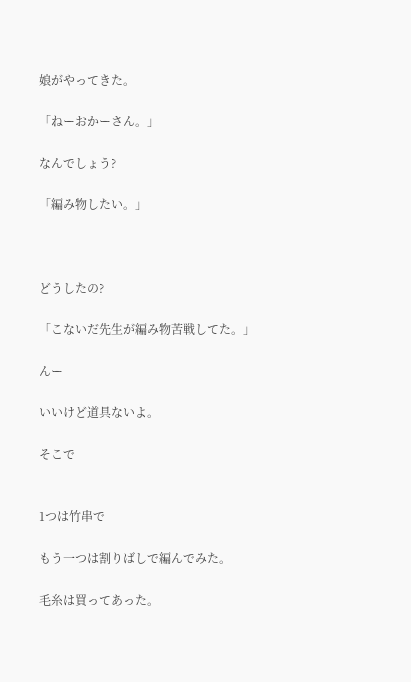娘がやってきた。

「ねーおかーさん。」

なんでしょう?

「編み物したい。」



どうしたの?

「こないだ先生が編み物苦戦してた。」

んー

いいけど道具ないよ。

そこで


1つは竹串で

もう一つは割りばしで編んでみた。

毛糸は買ってあった。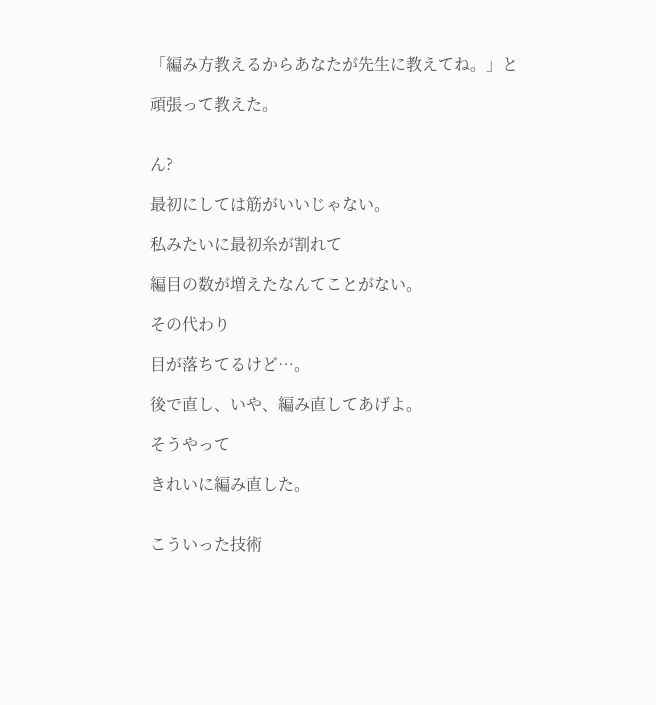「編み方教えるからあなたが先生に教えてね。」と

頑張って教えた。


ん?

最初にしては筋がいいじゃない。

私みたいに最初糸が割れて

編目の数が増えたなんてことがない。

その代わり

目が落ちてるけど…。

後で直し、いや、編み直してあげよ。

そうやって

きれいに編み直した。


こういった技術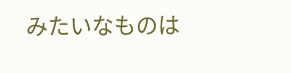みたいなものは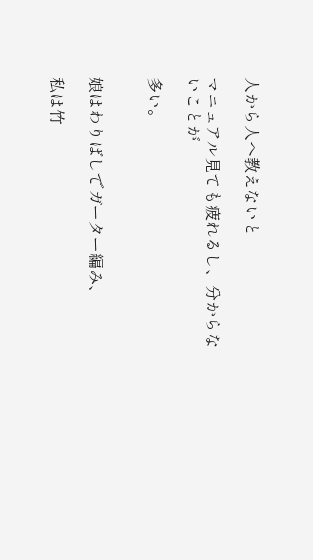人から人へ教えないと

マニュアル見ても疲れるし、分からないことが

多い。


娘はわりばしでガーター編み、

私は竹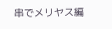串でメリヤス編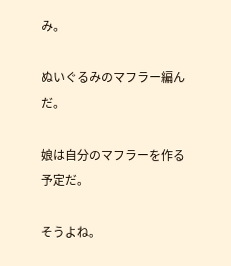み。

ぬいぐるみのマフラー編んだ。

娘は自分のマフラーを作る予定だ。

そうよね。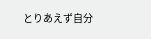とりあえず自分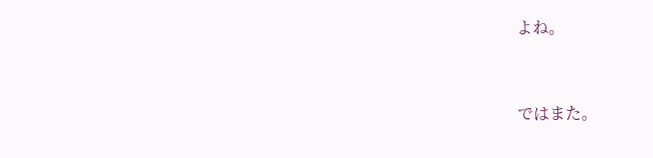よね。


ではまた。